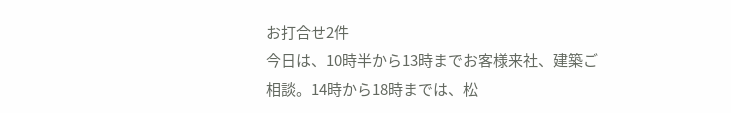お打合せ2件
今日は、10時半から13時までお客様来社、建築ご相談。14時から18時までは、松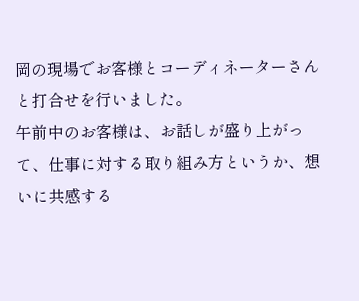岡の現場でお客様とコーディネーターさんと打合せを行いました。
午前中のお客様は、お話しが盛り上がって、仕事に対する取り組み方というか、想いに共感する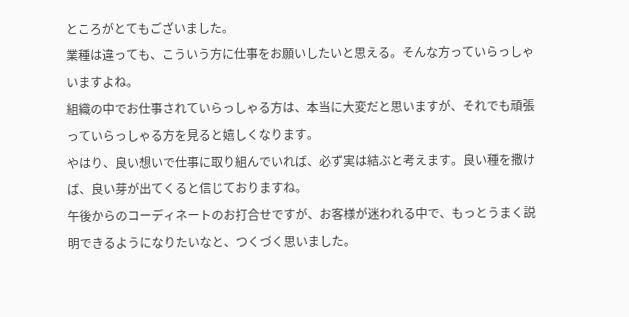ところがとてもございました。
業種は違っても、こういう方に仕事をお願いしたいと思える。そんな方っていらっしゃいますよね。
組織の中でお仕事されていらっしゃる方は、本当に大変だと思いますが、それでも頑張っていらっしゃる方を見ると嬉しくなります。
やはり、良い想いで仕事に取り組んでいれば、必ず実は結ぶと考えます。良い種を撒けば、良い芽が出てくると信じておりますね。
午後からのコーディネートのお打合せですが、お客様が迷われる中で、もっとうまく説明できるようになりたいなと、つくづく思いました。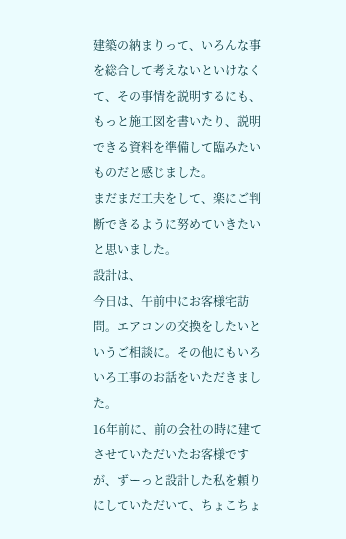建築の納まりって、いろんな事を総合して考えないといけなくて、その事情を説明するにも、もっと施工図を書いたり、説明できる資料を準備して臨みたいものだと感じました。
まだまだ工夫をして、楽にご判断できるように努めていきたいと思いました。
設計は、
今日は、午前中にお客様宅訪問。エアコンの交換をしたいというご相談に。その他にもいろいろ工事のお話をいただきました。
16年前に、前の会社の時に建てさせていただいたお客様ですが、ずーっと設計した私を頼りにしていただいて、ちょこちょ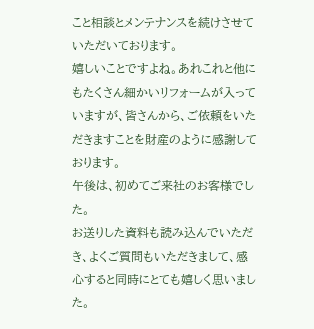こと相談とメンテナンスを続けさせていただいております。
嬉しいことですよね。あれこれと他にもたくさん細かいリフォームが入っていますが、皆さんから、ご依頼をいただきますことを財産のように感謝しております。
午後は、初めてご来社のお客様でした。
お送りした資料も読み込んでいただき、よくご質問もいただきまして、感心すると同時にとても嬉しく思いました。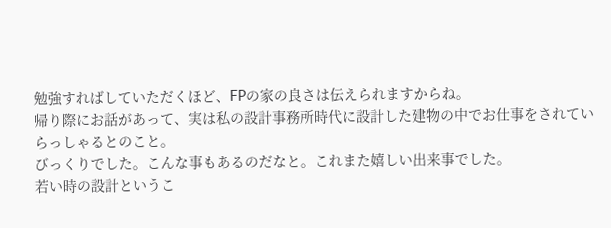勉強すればしていただくほど、FPの家の良さは伝えられますからね。
帰り際にお話があって、実は私の設計事務所時代に設計した建物の中でお仕事をされていらっしゃるとのこと。
びっくりでした。こんな事もあるのだなと。これまた嬉しい出来事でした。
若い時の設計というこ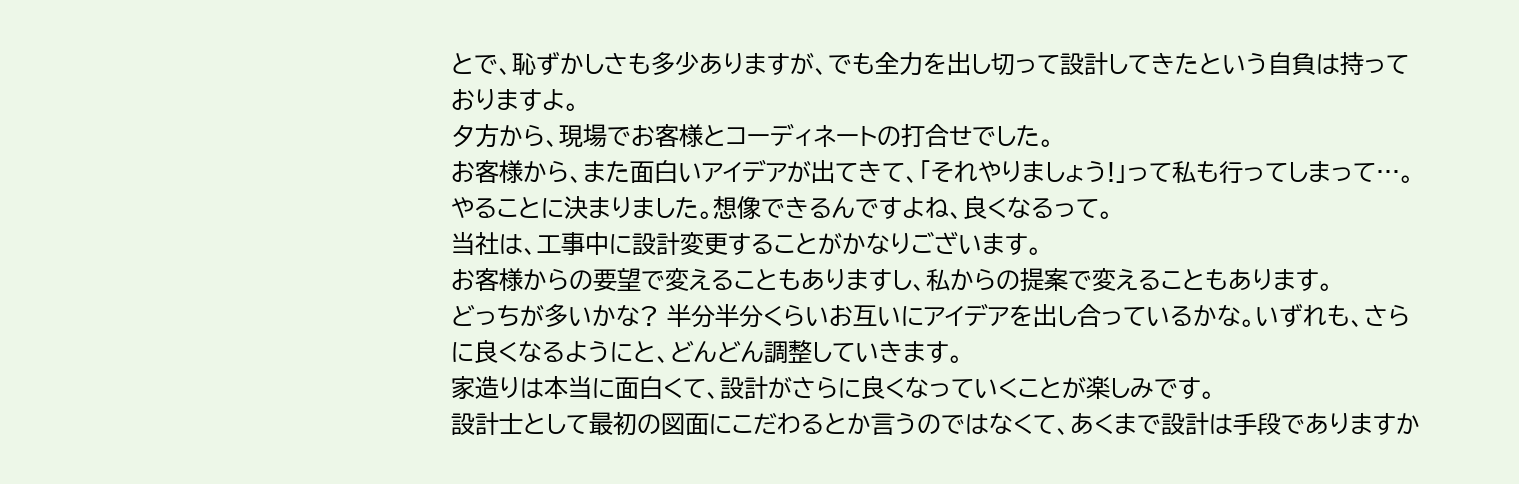とで、恥ずかしさも多少ありますが、でも全力を出し切って設計してきたという自負は持っておりますよ。
夕方から、現場でお客様とコーディネートの打合せでした。
お客様から、また面白いアイデアが出てきて、「それやりましょう!」って私も行ってしまって…。やることに決まりました。想像できるんですよね、良くなるって。
当社は、工事中に設計変更することがかなりございます。
お客様からの要望で変えることもありますし、私からの提案で変えることもあります。
どっちが多いかな? 半分半分くらいお互いにアイデアを出し合っているかな。いずれも、さらに良くなるようにと、どんどん調整していきます。
家造りは本当に面白くて、設計がさらに良くなっていくことが楽しみです。
設計士として最初の図面にこだわるとか言うのではなくて、あくまで設計は手段でありますか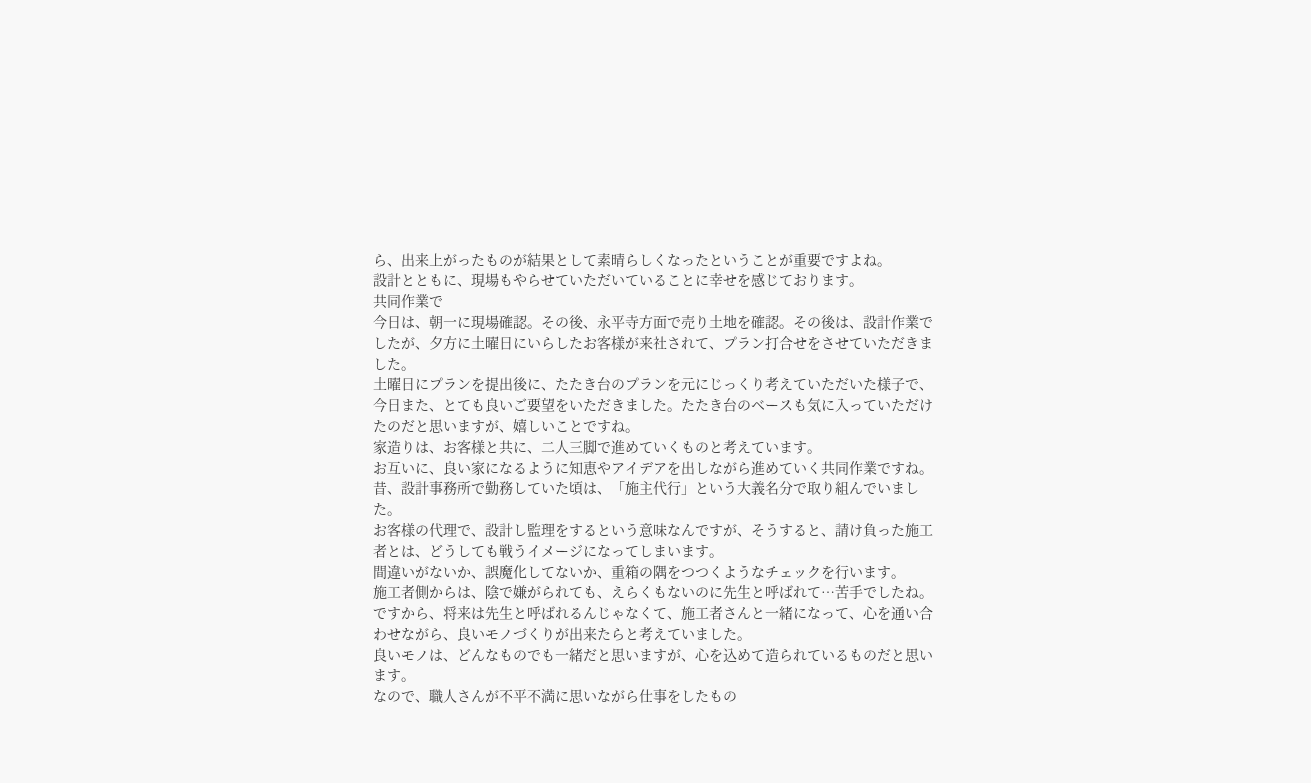ら、出来上がったものが結果として素晴らしくなったということが重要ですよね。
設計とともに、現場もやらせていただいていることに幸せを感じております。
共同作業で
今日は、朝一に現場確認。その後、永平寺方面で売り土地を確認。その後は、設計作業でしたが、夕方に土曜日にいらしたお客様が来社されて、プラン打合せをさせていただきました。
土曜日にプランを提出後に、たたき台のプランを元にじっくり考えていただいた様子で、今日また、とても良いご要望をいただきました。たたき台のベースも気に入っていただけたのだと思いますが、嬉しいことですね。
家造りは、お客様と共に、二人三脚で進めていくものと考えています。
お互いに、良い家になるように知恵やアイデアを出しながら進めていく共同作業ですね。
昔、設計事務所で勤務していた頃は、「施主代行」という大義名分で取り組んでいました。
お客様の代理で、設計し監理をするという意味なんですが、そうすると、請け負った施工者とは、どうしても戦うイメージになってしまいます。
間違いがないか、誤魔化してないか、重箱の隅をつつくようなチェックを行います。
施工者側からは、陰で嫌がられても、えらくもないのに先生と呼ばれて…苦手でしたね。
ですから、将来は先生と呼ばれるんじゃなくて、施工者さんと一緒になって、心を通い合わせながら、良いモノづくりが出来たらと考えていました。
良いモノは、どんなものでも一緒だと思いますが、心を込めて造られているものだと思います。
なので、職人さんが不平不満に思いながら仕事をしたもの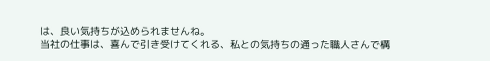は、良い気持ちが込められませんね。
当社の仕事は、喜んで引き受けてくれる、私との気持ちの通った職人さんで構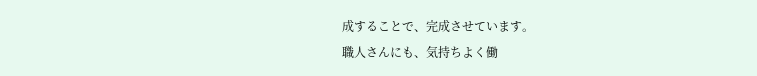成することで、完成させています。
職人さんにも、気持ちよく働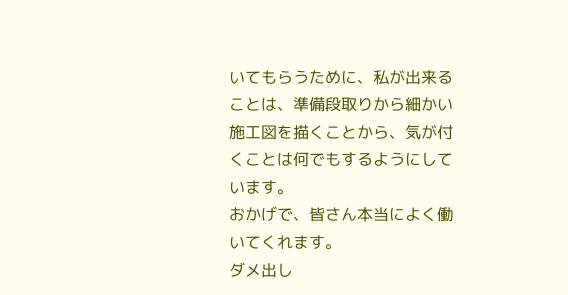いてもらうために、私が出来ることは、準備段取りから細かい施工図を描くことから、気が付くことは何でもするようにしています。
おかげで、皆さん本当によく働いてくれます。
ダメ出し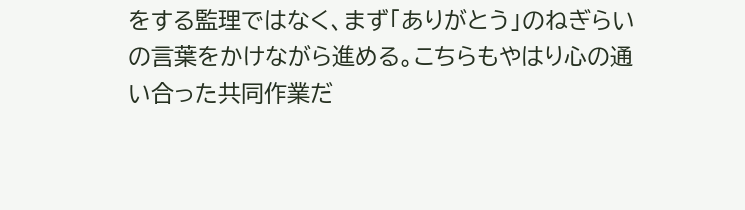をする監理ではなく、まず「ありがとう」のねぎらいの言葉をかけながら進める。こちらもやはり心の通い合った共同作業だ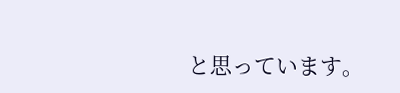と思っています。